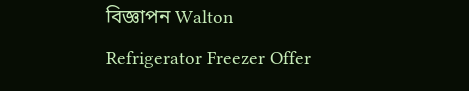বিজ্ঞাপন Walton Refrigerator Freezer Offer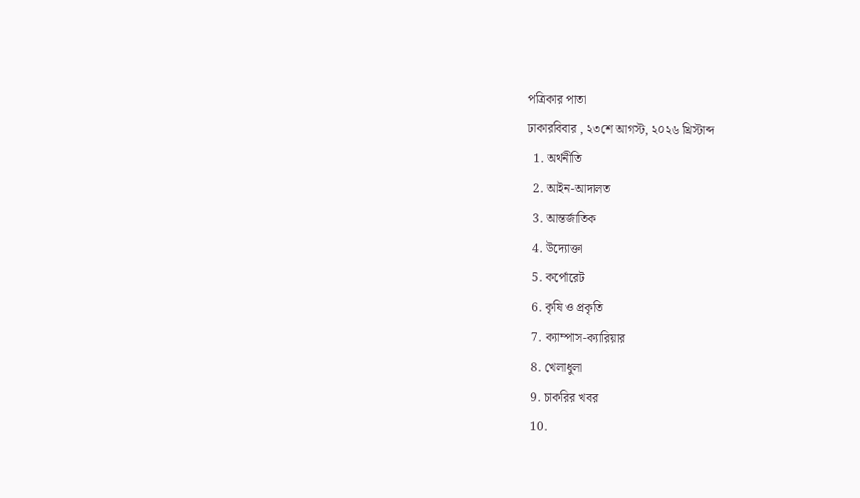পত্রিকার পাতা
ঢাকারবিবার , ২৩শে আগস্ট, ২০২৬ খ্রিস্টাব্দ
  1. অর্থনীতি
  2. আইন-আদালত
  3. আন্তর্জাতিক
  4. উদ্যোক্তা
  5. কর্পোরেট
  6. কৃষি ও প্রকৃতি
  7. ক্যাম্পাস-ক্যারিয়ার
  8. খেলাধুলা
  9. চাকরির খবর
  10.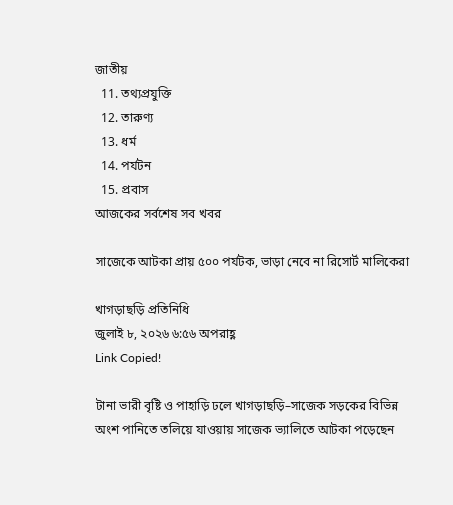জাতীয়
  11. তথ্যপ্রযুক্তি
  12. তারুণ্য
  13. ধর্ম
  14. পর্যটন
  15. প্রবাস
আজকের সর্বশেষ সব খবর

সাজেকে আটকা প্রায় ৫০০ পর্যটক, ভাড়া নেবে না রিসোর্ট মালিকেরা

খাগড়াছড়ি প্রতিনিধি
জুলাই ৮, ২০২৬ ৬:৫৬ অপরাহ্ণ
Link Copied!

টানা ভারী বৃষ্টি ও পাহাড়ি ঢলে খাগড়াছড়ি–সাজেক সড়কের বিভিন্ন অংশ পানিতে তলিয়ে যাওয়ায় সাজেক ভ্যালিতে আটকা পড়েছেন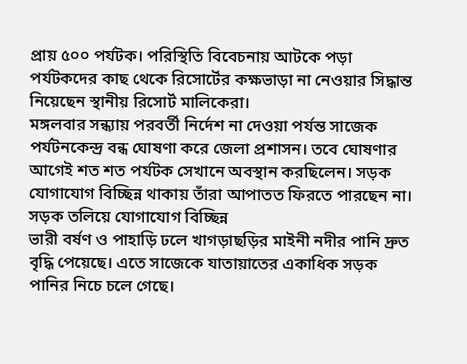প্রায় ৫০০ পর্যটক। পরিস্থিতি বিবেচনায় আটকে পড়া পর্যটকদের কাছ থেকে রিসোর্টের কক্ষভাড়া না নেওয়ার সিদ্ধান্ত নিয়েছেন স্থানীয় রিসোর্ট মালিকেরা।
মঙ্গলবার সন্ধ্যায় পরবর্তী নির্দেশ না দেওয়া পর্যন্ত সাজেক পর্যটনকেন্দ্র বন্ধ ঘোষণা করে জেলা প্রশাসন। তবে ঘোষণার আগেই শত শত পর্যটক সেখানে অবস্থান করছিলেন। সড়ক যোগাযোগ বিচ্ছিন্ন থাকায় তাঁরা আপাতত ফিরতে পারছেন না।
সড়ক তলিয়ে যোগাযোগ বিচ্ছিন্ন
ভারী বর্ষণ ও পাহাড়ি ঢলে খাগড়াছড়ির মাইনী নদীর পানি দ্রুত বৃদ্ধি পেয়েছে। এতে সাজেকে যাতায়াতের একাধিক সড়ক পানির নিচে চলে গেছে।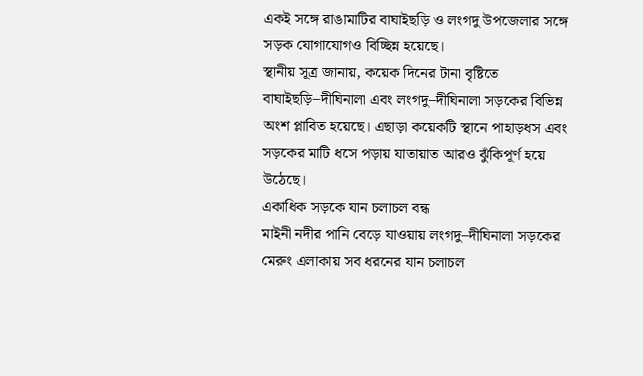একই সঙ্গে রাঙামাটির বাঘাইছড়ি ও লংগদু উপজেলার সঙ্গে সড়ক যোগাযোগও বিচ্ছিন্ন হয়েছে।
স্থানীয় সূত্র জানায়, কয়েক দিনের টানা বৃষ্টিতে বাঘাইছড়ি–দীঘিনালা এবং লংগদু–দীঘিনালা সড়কের বিভিন্ন অংশ প্লাবিত হয়েছে। এছাড়া কয়েকটি স্থানে পাহাড়ধস এবং সড়কের মাটি ধসে পড়ায় যাতায়াত আরও ঝুঁকিপূর্ণ হয়ে উঠেছে।
একাধিক সড়কে যান চলাচল বন্ধ
মাইনী নদীর পানি বেড়ে যাওয়ায় লংগদু–দীঘিনালা সড়কের মেরুং এলাকায় সব ধরনের যান চলাচল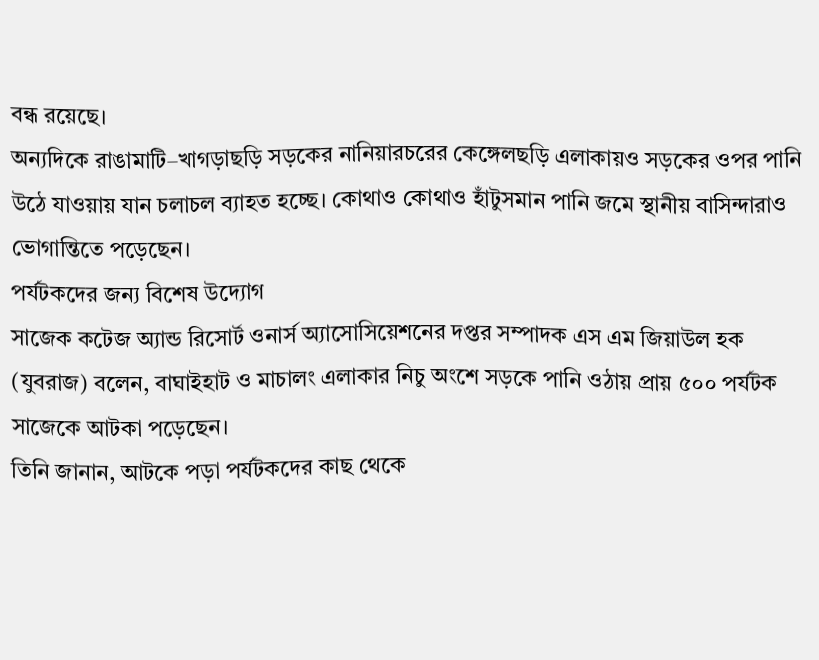বন্ধ রয়েছে।
অন্যদিকে রাঙামাটি–খাগড়াছড়ি সড়কের নানিয়ারচরের কেঙ্গেলছড়ি এলাকায়ও সড়কের ওপর পানি উঠে যাওয়ায় যান চলাচল ব্যাহত হচ্ছে। কোথাও কোথাও হাঁটুসমান পানি জমে স্থানীয় বাসিন্দারাও ভোগান্তিতে পড়েছেন।
পর্যটকদের জন্য বিশেষ উদ্যোগ
সাজেক কটেজ অ্যান্ড রিসোর্ট ওনার্স অ্যাসোসিয়েশনের দপ্তর সম্পাদক এস এম জিয়াউল হক (যুবরাজ) বলেন, বাঘাইহাট ও মাচালং এলাকার নিচু অংশে সড়কে পানি ওঠায় প্রায় ৫০০ পর্যটক সাজেকে আটকা পড়েছেন।
তিনি জানান, আটকে পড়া পর্যটকদের কাছ থেকে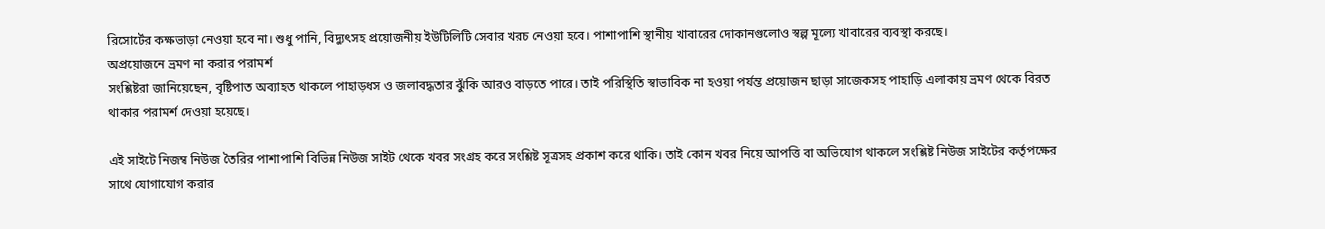রিসোর্টের কক্ষভাড়া নেওয়া হবে না। শুধু পানি, বিদ্যুৎসহ প্রয়োজনীয় ইউটিলিটি সেবার খরচ নেওয়া হবে। পাশাপাশি স্থানীয় খাবারের দোকানগুলোও স্বল্প মূল্যে খাবারের ব্যবস্থা করছে।
অপ্রয়োজনে ভ্রমণ না করার পরামর্শ
সংশ্লিষ্টরা জানিয়েছেন, বৃষ্টিপাত অব্যাহত থাকলে পাহাড়ধস ও জলাবদ্ধতার ঝুঁকি আরও বাড়তে পারে। তাই পরিস্থিতি স্বাভাবিক না হওয়া পর্যন্ত প্রয়োজন ছাড়া সাজেকসহ পাহাড়ি এলাকায় ভ্রমণ থেকে বিরত থাকার পরামর্শ দেওয়া হয়েছে।

এই সাইটে নিজম্ব নিউজ তৈরির পাশাপাশি বিভিন্ন নিউজ সাইট থেকে খবর সংগ্রহ করে সংশ্লিষ্ট সূত্রসহ প্রকাশ করে থাকি। তাই কোন খবর নিয়ে আপত্তি বা অভিযোগ থাকলে সংশ্লিষ্ট নিউজ সাইটের কর্তৃপক্ষের সাথে যোগাযোগ করার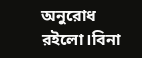অনুরোধ রইলো।বিনা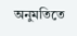অনুমতিতে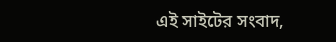এই সাইটের সংবাদ,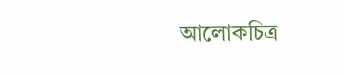আলোকচিত্র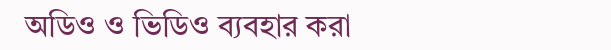অডিও ও ভিডিও ব্যবহার করা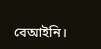বেআইনি।